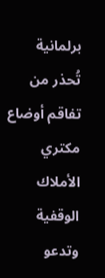برلمانية تُحذر من تفاقم أوضاع مكتري الأملاك الوقفية وتدعو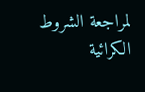لمراجعة الشروط الكرائية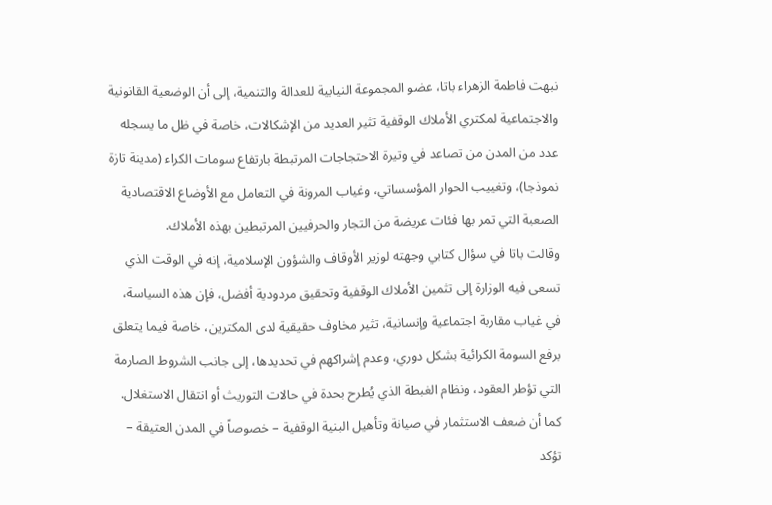نبهت فاطمة الزهراء باتا، عضو المجموعة النيابية للعدالة والتنمية، إلى أن الوضعية القانونية والاجتماعية لمكتري الأملاك الوقفية تثير العديد من الإشكالات، خاصة في ظل ما يسجله عدد من المدن من تصاعد في وتيرة الاحتجاجات المرتبطة بارتفاع سومات الكراء (مدينة تازة نموذجا)، وتغييب الحوار المؤسساتي، وغياب المرونة في التعامل مع الأوضاع الاقتصادية الصعبة التي تمر بها فئات عريضة من التجار والحرفيين المرتبطين بهذه الأملاك.
وقالت باتا في سؤال كتابي وجهته لوزير الأوقاف والشؤون الإسلامية، إنه في الوقت الذي تسعى فيه الوزارة إلى تثمين الأملاك الوقفية وتحقيق مردودية أفضل، فإن هذه السياسة، في غياب مقاربة اجتماعية وإنسانية، تثير مخاوف حقيقية لدى المكترين، خاصة فيما يتعلق برفع السومة الكرائية بشكل دوري، وعدم إشراكهم في تحديدها، إلى جانب الشروط الصارمة التي تؤطر العقود، ونظام الغبطة الذي يُطرح بحدة في حالات التوريث أو انتقال الاستغلال.
كما أن ضعف الاستثمار في صيانة وتأهيل البنية الوقفية – خصوصاً في المدن العتيقة – تؤكد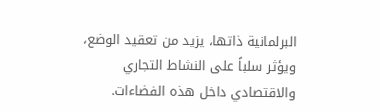البرلمانية ذاتها، يزيد من تعقيد الوضع، ويؤثر سلباً على النشاط التجاري والاقتصادي داخل هذه الفضاءات.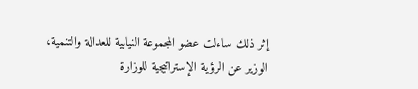إثر ذلك ساءلت عضو المجموعة النيابية للعدالة والتنمية، الوزير عن الرؤية الإستراتيجية للوزارة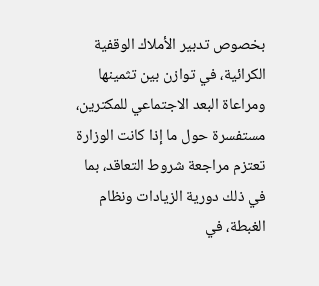بخصوص تدبير الأملاك الوقفية الكرائية، في توازن بين تثمينها ومراعاة البعد الاجتماعي للمكترين، مستفسرة حول ما إذا كانت الوزارة تعتزم مراجعة شروط التعاقد، بما في ذلك دورية الزيادات ونظام الغبطة، في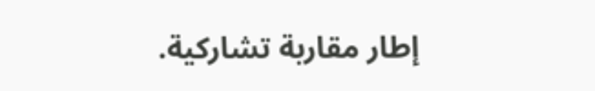إطار مقاربة تشاركية.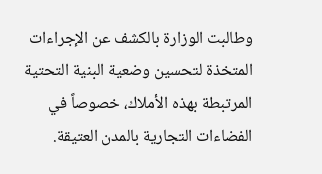وطالبت الوزارة بالكشف عن الإجراءات المتخذة لتحسين وضعية البنية التحتية المرتبطة بهذه الأملاك، خصوصاً في الفضاءات التجارية بالمدن العتيقة.